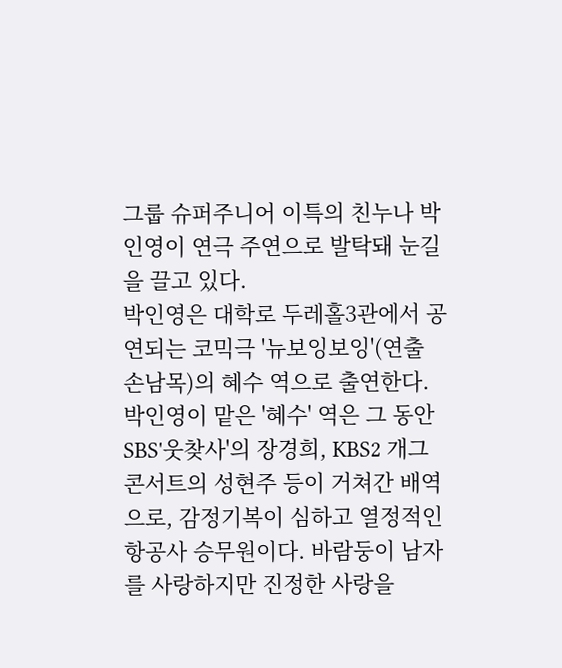그룹 슈퍼주니어 이특의 친누나 박인영이 연극 주연으로 발탁돼 눈길을 끌고 있다.
박인영은 대학로 두레홀3관에서 공연되는 코믹극 '뉴보잉보잉'(연출 손남목)의 혜수 역으로 출연한다.
박인영이 맡은 '혜수' 역은 그 동안 SBS'웃찾사'의 장경희, KBS2 개그콘서트의 성현주 등이 거쳐간 배역으로, 감정기복이 심하고 열정적인 항공사 승무원이다. 바람둥이 남자를 사랑하지만 진정한 사랑을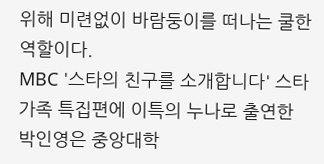위해 미련없이 바람둥이를 떠나는 쿨한 역할이다.
MBC '스타의 친구를 소개합니다' 스타가족 특집편에 이특의 누나로 출연한 박인영은 중앙대학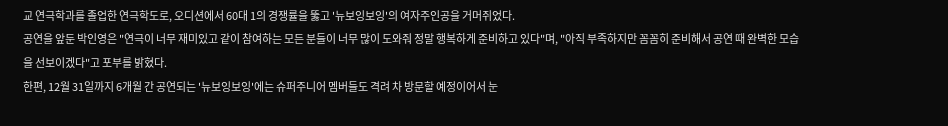교 연극학과를 졸업한 연극학도로, 오디션에서 60대 1의 경쟁률을 뚫고 '뉴보잉보잉'의 여자주인공을 거머쥐었다.
공연을 앞둔 박인영은 "연극이 너무 재미있고 같이 참여하는 모든 분들이 너무 많이 도와줘 정말 행복하게 준비하고 있다"며, "아직 부족하지만 꼼꼼히 준비해서 공연 때 완벽한 모습을 선보이겠다"고 포부를 밝혔다.
한편, 12월 31일까지 6개월 간 공연되는 '뉴보잉보잉'에는 슈퍼주니어 멤버들도 격려 차 방문할 예정이어서 눈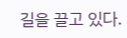길을 끌고 있다.